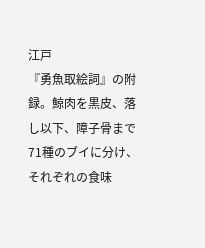江戸
『勇魚取絵詞』の附録。鯨肉を黒皮、落し以下、障子骨まで71種のブイに分け、それぞれの食味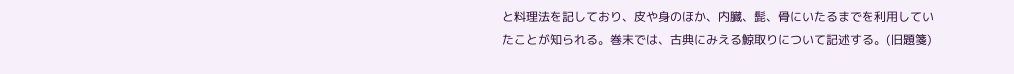と料理法を記しており、皮や身のほか、内臓、髭、骨にいたるまでを利用していたことが知られる。巻末では、古典にみえる鯨取りについて記述する。(旧題箋)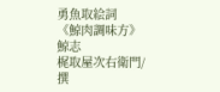勇魚取絵詞
《鯨肉調味方》
鯨志
梶取屋次右衛門/撰